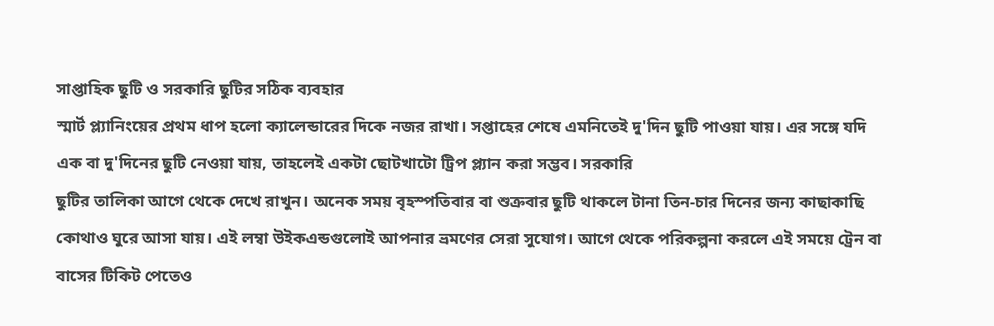সাপ্তাহিক ছুটি ও সরকারি ছুটির সঠিক ব্যবহার
স্মার্ট প্ল্যানিংয়ের প্রথম ধাপ হলো ক্যালেন্ডারের দিকে নজর রাখা। সপ্তাহের শেষে এমনিতেই দু'দিন ছুটি পাওয়া যায়। এর সঙ্গে যদি এক বা দু'দিনের ছুটি নেওয়া যায়, তাহলেই একটা ছোটখাটো ট্রিপ প্ল্যান করা সম্ভব। সরকারি
ছুটির তালিকা আগে থেকে দেখে রাখুন। অনেক সময় বৃহস্পতিবার বা শুক্রবার ছুটি থাকলে টানা তিন-চার দিনের জন্য কাছাকাছি কোথাও ঘুরে আসা যায়। এই লম্বা উইকএন্ডগুলোই আপনার ভ্রমণের সেরা সুযোগ। আগে থেকে পরিকল্পনা করলে এই সময়ে ট্রেন বা বাসের টিকিট পেতেও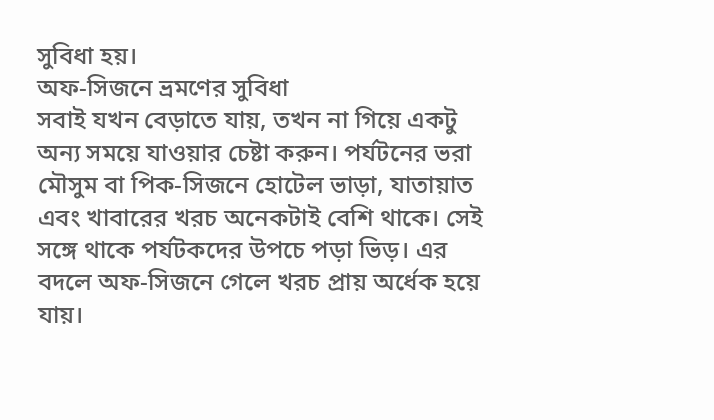সুবিধা হয়।
অফ-সিজনে ভ্রমণের সুবিধা
সবাই যখন বেড়াতে যায়, তখন না গিয়ে একটু অন্য সময়ে যাওয়ার চেষ্টা করুন। পর্যটনের ভরা মৌসুম বা পিক-সিজনে হোটেল ভাড়া, যাতায়াত এবং খাবারের খরচ অনেকটাই বেশি থাকে। সেই সঙ্গে থাকে পর্যটকদের উপচে পড়া ভিড়। এর বদলে অফ-সিজনে গেলে খরচ প্রায় অর্ধেক হয়ে যায়।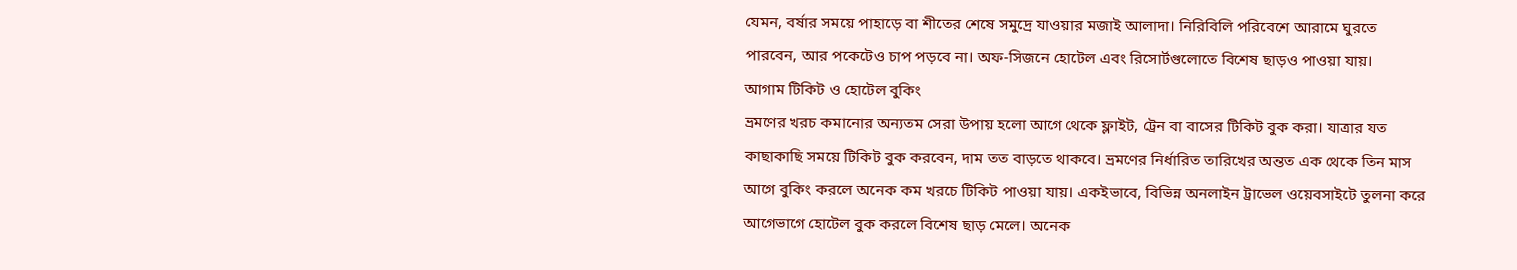যেমন, বর্ষার সময়ে পাহাড়ে বা শীতের শেষে সমুদ্রে যাওয়ার মজাই আলাদা। নিরিবিলি পরিবেশে আরামে ঘুরতে পারবেন, আর পকেটেও চাপ পড়বে না। অফ-সিজনে হোটেল এবং রিসোর্টগুলোতে বিশেষ ছাড়ও পাওয়া যায়।
আগাম টিকিট ও হোটেল বুকিং
ভ্রমণের খরচ কমানোর অন্যতম সেরা উপায় হলো আগে থেকে ফ্লাইট, ট্রেন বা বাসের টিকিট বুক করা। যাত্রার যত কাছাকাছি সময়ে টিকিট বুক করবেন, দাম তত বাড়তে থাকবে। ভ্রমণের নির্ধারিত তারিখের অন্তত এক থেকে তিন মাস আগে বুকিং করলে অনেক কম খরচে টিকিট পাওয়া যায়। একইভাবে, বিভিন্ন অনলাইন ট্রাভেল ওয়েবসাইটে তুলনা করে আগেভাগে হোটেল বুক করলে বিশেষ ছাড় মেলে। অনেক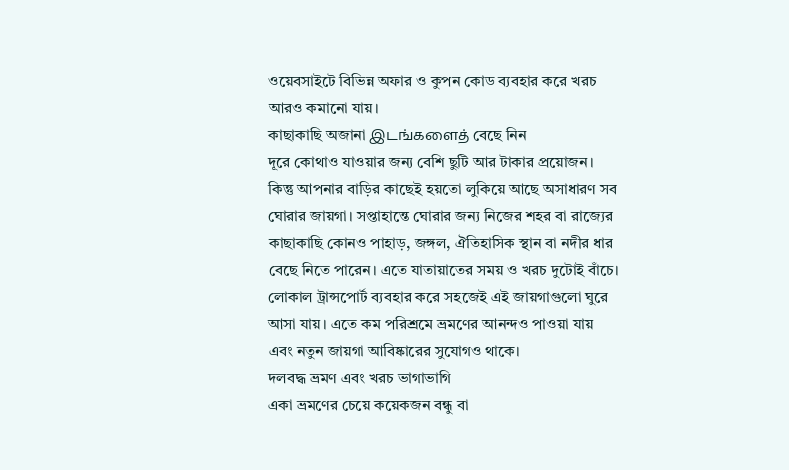ওয়েবসাইটে বিভিন্ন অফার ও কুপন কোড ব্যবহার করে খরচ আরও কমানো যায়।
কাছাকাছি অজানা இடங்களைத் বেছে নিন
দূরে কোথাও যাওয়ার জন্য বেশি ছুটি আর টাকার প্রয়োজন। কিন্তু আপনার বাড়ির কাছেই হয়তো লুকিয়ে আছে অসাধারণ সব ঘোরার জায়গা। সপ্তাহান্তে ঘোরার জন্য নিজের শহর বা রাজ্যের কাছাকাছি কোনও পাহাড়, জঙ্গল, ঐতিহাসিক স্থান বা নদীর ধার বেছে নিতে পারেন। এতে যাতায়াতের সময় ও খরচ দুটোই বাঁচে। লোকাল ট্রান্সপোর্ট ব্যবহার করে সহজেই এই জায়গাগুলো ঘুরে আসা যায়। এতে কম পরিশ্রমে ভ্রমণের আনন্দও পাওয়া যায় এবং নতুন জায়গা আবিষ্কারের সুযোগও থাকে।
দলবদ্ধ ভ্রমণ এবং খরচ ভাগাভাগি
একা ভ্রমণের চেয়ে কয়েকজন বন্ধু বা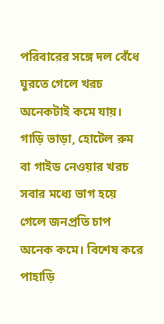পরিবারের সঙ্গে দল বেঁধে ঘুরতে গেলে খরচ অনেকটাই কমে যায়। গাড়ি ভাড়া, হোটেল রুম বা গাইড নেওয়ার খরচ সবার মধ্যে ভাগ হয়ে গেলে জনপ্রতি চাপ অনেক কমে। বিশেষ করে পাহাড়ি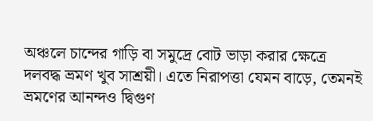অঞ্চলে চান্দের গাড়ি বা সমুদ্রে বোট ভাড়া করার ক্ষেত্রে দলবদ্ধ ভ্রমণ খুব সাশ্রয়ী। এতে নিরাপত্তা যেমন বাড়ে, তেমনই ভ্রমণের আনন্দও দ্বিগুণ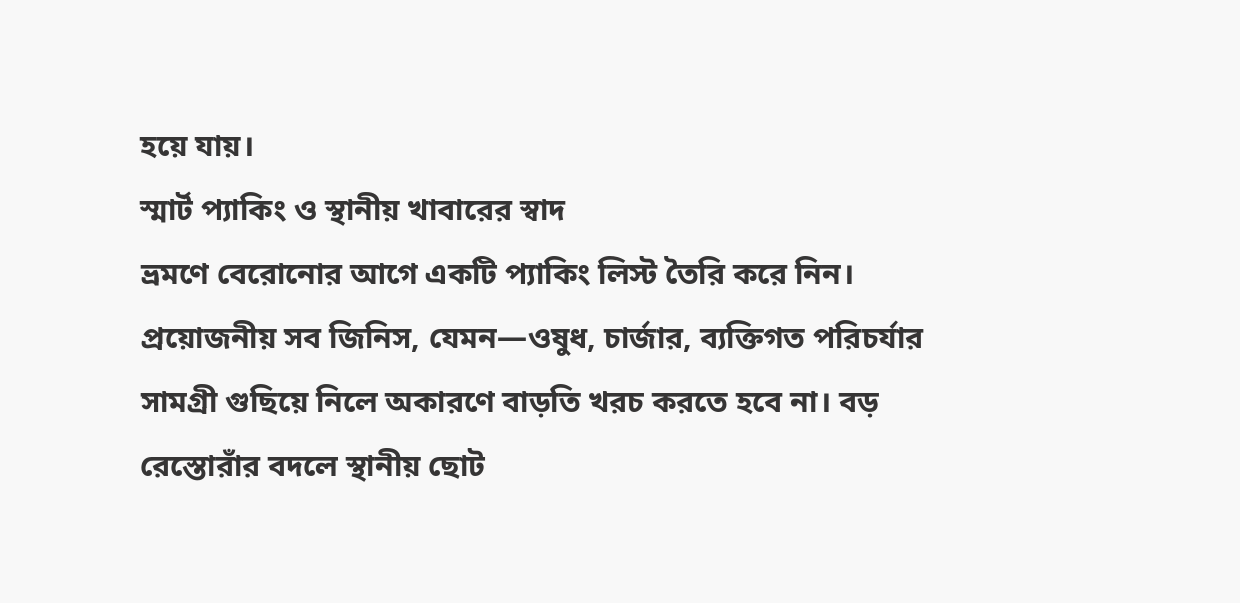হয়ে যায়।
স্মার্ট প্যাকিং ও স্থানীয় খাবারের স্বাদ
ভ্রমণে বেরোনোর আগে একটি প্যাকিং লিস্ট তৈরি করে নিন। প্রয়োজনীয় সব জিনিস, যেমন—ওষুধ, চার্জার, ব্যক্তিগত পরিচর্যার সামগ্রী গুছিয়ে নিলে অকারণে বাড়তি খরচ করতে হবে না। বড় রেস্তোরাঁর বদলে স্থানীয় ছোট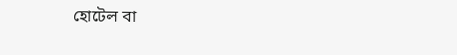হোটেল বা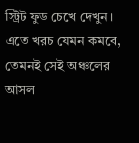স্ট্রিট ফুড চেখে দেখুন। এতে খরচ যেমন কমবে, তেমনই সেই অঞ্চলের আসল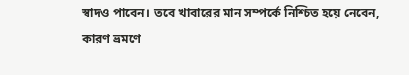স্বাদও পাবেন। তবে খাবারের মান সম্পর্কে নিশ্চিত হয়ে নেবেন, কারণ ভ্রমণে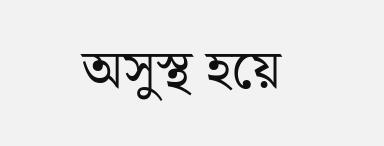অসুস্থ হয়ে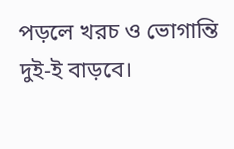পড়লে খরচ ও ভোগান্তি দুই-ই বাড়বে।